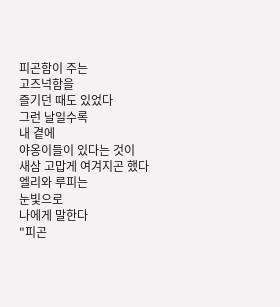피곤함이 주는
고즈넉함을
즐기던 때도 있었다
그런 날일수록
내 곁에
야옹이들이 있다는 것이
새삼 고맙게 여겨지곤 했다
엘리와 루피는
눈빛으로
나에게 말한다
"피곤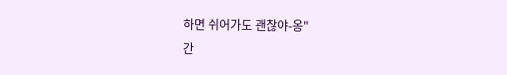하면 쉬어가도 괜찮야-옹"
간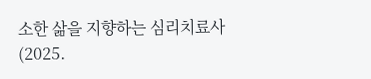소한 삶을 지향하는 심리치료사 (2025.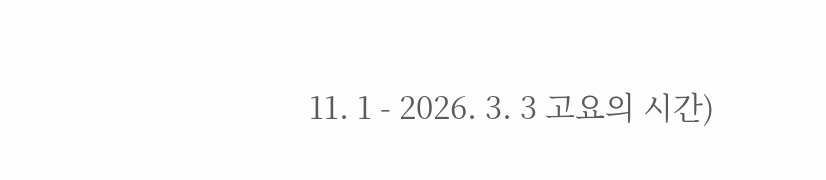11. 1 - 2026. 3. 3 고요의 시간)